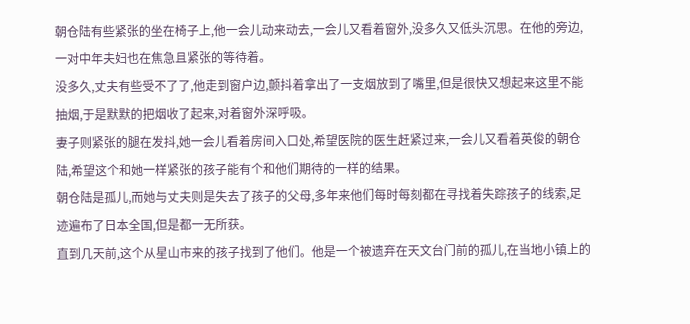朝仓陆有些紧张的坐在椅子上,他一会儿动来动去,一会儿又看着窗外,没多久又低头沉思。在他的旁边,一对中年夫妇也在焦急且紧张的等待着。
没多久,丈夫有些受不了了,他走到窗户边,颤抖着拿出了一支烟放到了嘴里,但是很快又想起来这里不能抽烟,于是默默的把烟收了起来,对着窗外深呼吸。
妻子则紧张的腿在发抖,她一会儿看着房间入口处,希望医院的医生赶紧过来,一会儿又看着英俊的朝仓陆,希望这个和她一样紧张的孩子能有个和他们期待的一样的结果。
朝仓陆是孤儿,而她与丈夫则是失去了孩子的父母,多年来他们每时每刻都在寻找着失踪孩子的线索,足迹遍布了日本全国,但是都一无所获。
直到几天前,这个从星山市来的孩子找到了他们。他是一个被遗弃在天文台门前的孤儿,在当地小镇上的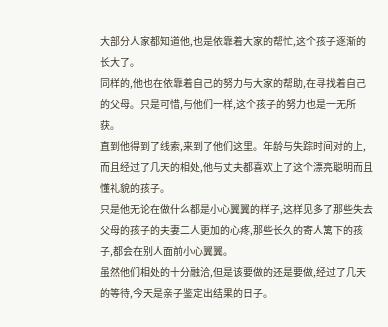大部分人家都知道他,也是依靠着大家的帮忙,这个孩子逐渐的长大了。
同样的,他也在依靠着自己的努力与大家的帮助,在寻找着自己的父母。只是可惜,与他们一样,这个孩子的努力也是一无所获。
直到他得到了线索,来到了他们这里。年龄与失踪时间对的上,而且经过了几天的相处,他与丈夫都喜欢上了这个漂亮聪明而且懂礼貌的孩子。
只是他无论在做什么都是小心翼翼的样子,这样见多了那些失去父母的孩子的夫妻二人更加的心疼,那些长久的寄人篱下的孩子,都会在别人面前小心翼翼。
虽然他们相处的十分融洽,但是该要做的还是要做,经过了几天的等待,今天是亲子鉴定出结果的日子。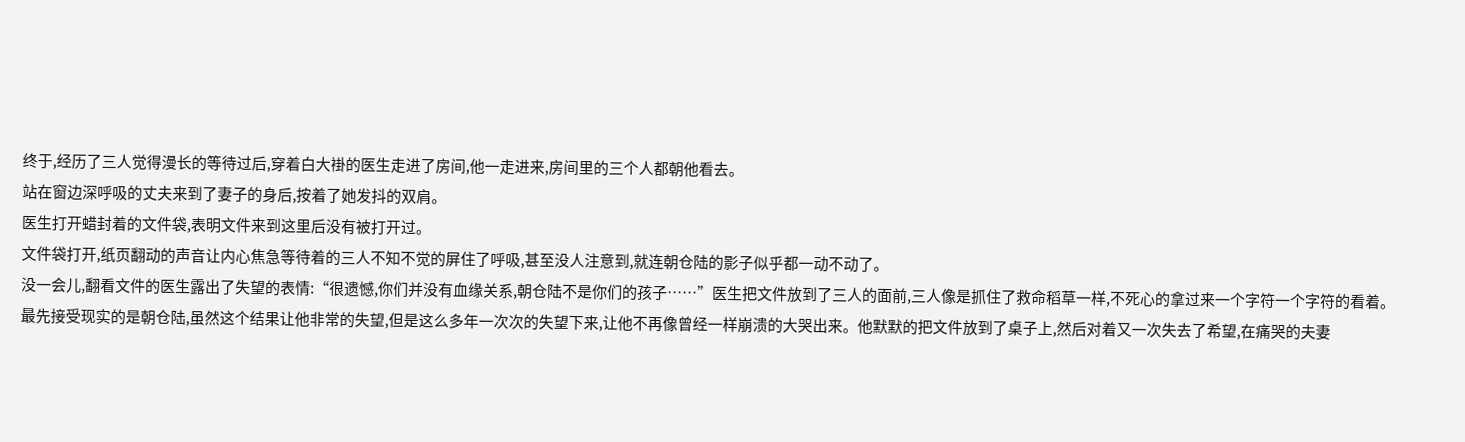终于,经历了三人觉得漫长的等待过后,穿着白大褂的医生走进了房间,他一走进来,房间里的三个人都朝他看去。
站在窗边深呼吸的丈夫来到了妻子的身后,按着了她发抖的双肩。
医生打开蜡封着的文件袋,表明文件来到这里后没有被打开过。
文件袋打开,纸页翻动的声音让内心焦急等待着的三人不知不觉的屏住了呼吸,甚至没人注意到,就连朝仓陆的影子似乎都一动不动了。
没一会儿,翻看文件的医生露出了失望的表情:“很遗憾,你们并没有血缘关系,朝仓陆不是你们的孩子……”医生把文件放到了三人的面前,三人像是抓住了救命稻草一样,不死心的拿过来一个字符一个字符的看着。
最先接受现实的是朝仓陆,虽然这个结果让他非常的失望,但是这么多年一次次的失望下来,让他不再像曾经一样崩溃的大哭出来。他默默的把文件放到了桌子上,然后对着又一次失去了希望,在痛哭的夫妻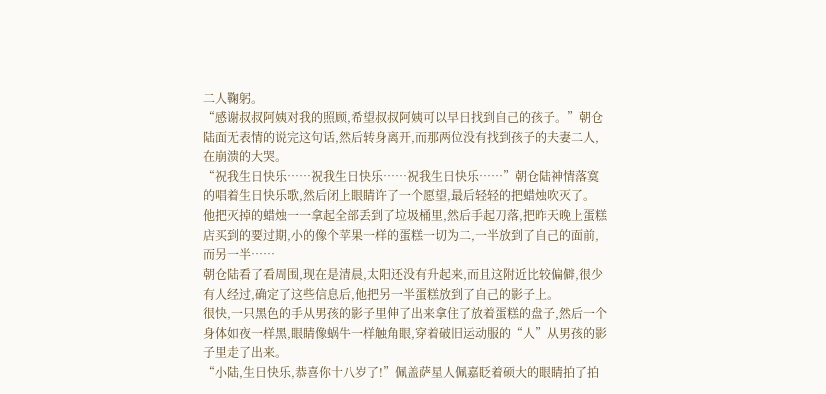二人鞠躬。
“感谢叔叔阿姨对我的照顾,希望叔叔阿姨可以早日找到自己的孩子。”朝仓陆面无表情的说完这句话,然后转身离开,而那两位没有找到孩子的夫妻二人,在崩溃的大哭。
“祝我生日快乐……祝我生日快乐……祝我生日快乐……”朝仓陆神情落寞的唱着生日快乐歌,然后闭上眼睛许了一个愿望,最后轻轻的把蜡烛吹灭了。
他把灭掉的蜡烛一一拿起全部丢到了垃圾桶里,然后手起刀落,把昨天晚上蛋糕店买到的要过期,小的像个苹果一样的蛋糕一切为二,一半放到了自己的面前,而另一半……
朝仓陆看了看周围,现在是清晨,太阳还没有升起来,而且这附近比较偏僻,很少有人经过,确定了这些信息后,他把另一半蛋糕放到了自己的影子上。
很快,一只黑色的手从男孩的影子里伸了出来拿住了放着蛋糕的盘子,然后一个身体如夜一样黑,眼睛像蜗牛一样触角眼,穿着破旧运动服的“人”从男孩的影子里走了出来。
“小陆,生日快乐,恭喜你十八岁了!”佩盖萨星人佩嘉眨着硕大的眼睛拍了拍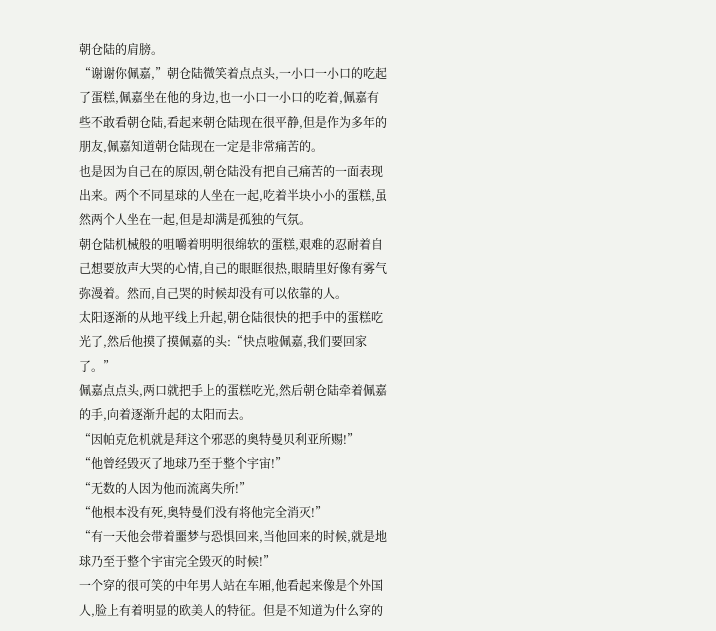朝仓陆的肩膀。
“谢谢你佩嘉,”朝仓陆微笑着点点头,一小口一小口的吃起了蛋糕,佩嘉坐在他的身边,也一小口一小口的吃着,佩嘉有些不敢看朝仓陆,看起来朝仓陆现在很平静,但是作为多年的朋友,佩嘉知道朝仓陆现在一定是非常痛苦的。
也是因为自己在的原因,朝仓陆没有把自己痛苦的一面表现出来。两个不同星球的人坐在一起,吃着半块小小的蛋糕,虽然两个人坐在一起,但是却满是孤独的气氛。
朝仓陆机械般的咀嚼着明明很绵软的蛋糕,艰难的忍耐着自己想要放声大哭的心情,自己的眼眶很热,眼睛里好像有雾气弥漫着。然而,自己哭的时候却没有可以依靠的人。
太阳逐渐的从地平线上升起,朝仓陆很快的把手中的蛋糕吃光了,然后他摸了摸佩嘉的头:“快点啦佩嘉,我们要回家了。”
佩嘉点点头,两口就把手上的蛋糕吃光,然后朝仓陆牵着佩嘉的手,向着逐渐升起的太阳而去。
“因帕克危机就是拜这个邪恶的奥特曼贝利亚所赐!”
“他曾经毁灭了地球乃至于整个宇宙!”
“无数的人因为他而流离失所!”
“他根本没有死,奥特曼们没有将他完全消灭!”
“有一天他会带着噩梦与恐惧回来,当他回来的时候,就是地球乃至于整个宇宙完全毁灭的时候!”
一个穿的很可笑的中年男人站在车厢,他看起来像是个外国人,脸上有着明显的欧美人的特征。但是不知道为什么穿的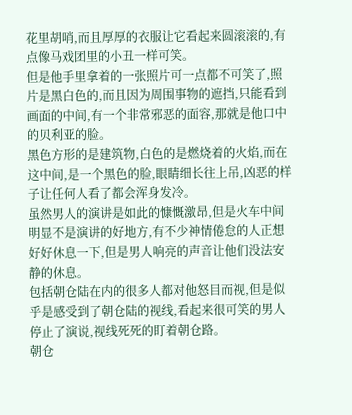花里胡哨,而且厚厚的衣服让它看起来圆滚滚的,有点像马戏团里的小丑一样可笑。
但是他手里拿着的一张照片可一点都不可笑了,照片是黑白色的,而且因为周围事物的遮挡,只能看到画面的中间,有一个非常邪恶的面容,那就是他口中的贝利亚的脸。
黑色方形的是建筑物,白色的是燃烧着的火焰,而在这中间,是一个黑色的脸,眼睛细长往上吊,凶恶的样子让任何人看了都会浑身发冷。
虽然男人的演讲是如此的慷慨激昂,但是火车中间明显不是演讲的好地方,有不少神情倦怠的人正想好好休息一下,但是男人响亮的声音让他们没法安静的休息。
包括朝仓陆在内的很多人都对他怒目而视,但是似乎是感受到了朝仓陆的视线,看起来很可笑的男人停止了演说,视线死死的盯着朝仓路。
朝仓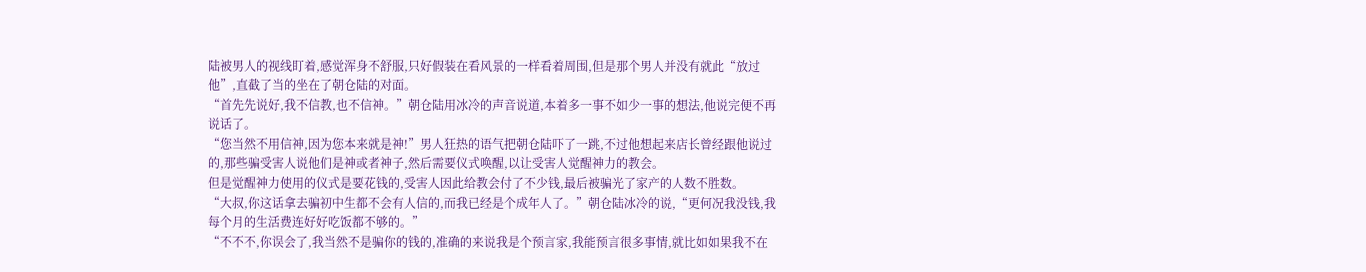陆被男人的视线盯着,感觉浑身不舒服,只好假装在看风景的一样看着周围,但是那个男人并没有就此“放过他”,直截了当的坐在了朝仓陆的对面。
“首先先说好,我不信教,也不信神。”朝仓陆用冰冷的声音说道,本着多一事不如少一事的想法,他说完便不再说话了。
“您当然不用信神,因为您本来就是神!”男人狂热的语气把朝仓陆吓了一跳,不过他想起来店长曾经跟他说过的,那些骗受害人说他们是神或者神子,然后需要仪式唤醒,以让受害人觉醒神力的教会。
但是觉醒神力使用的仪式是要花钱的,受害人因此给教会付了不少钱,最后被骗光了家产的人数不胜数。
“大叔,你这话拿去骗初中生都不会有人信的,而我已经是个成年人了。”朝仓陆冰冷的说,“更何况我没钱,我每个月的生活费连好好吃饭都不够的。”
“不不不,你误会了,我当然不是骗你的钱的,准确的来说我是个预言家,我能预言很多事情,就比如如果我不在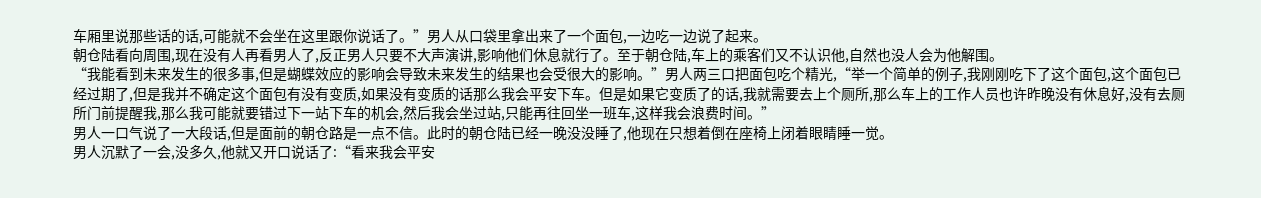车厢里说那些话的话,可能就不会坐在这里跟你说话了。”男人从口袋里拿出来了一个面包,一边吃一边说了起来。
朝仓陆看向周围,现在没有人再看男人了,反正男人只要不大声演讲,影响他们休息就行了。至于朝仓陆,车上的乘客们又不认识他,自然也没人会为他解围。
“我能看到未来发生的很多事,但是蝴蝶效应的影响会导致未来发生的结果也会受很大的影响。”男人两三口把面包吃个精光,“举一个简单的例子,我刚刚吃下了这个面包,这个面包已经过期了,但是我并不确定这个面包有没有变质,如果没有变质的话那么我会平安下车。但是如果它变质了的话,我就需要去上个厕所,那么车上的工作人员也许昨晚没有休息好,没有去厕所门前提醒我,那么我可能就要错过下一站下车的机会,然后我会坐过站,只能再往回坐一班车,这样我会浪费时间。”
男人一口气说了一大段话,但是面前的朝仓路是一点不信。此时的朝仓陆已经一晚没没睡了,他现在只想着倒在座椅上闭着眼睛睡一觉。
男人沉默了一会,没多久,他就又开口说话了:“看来我会平安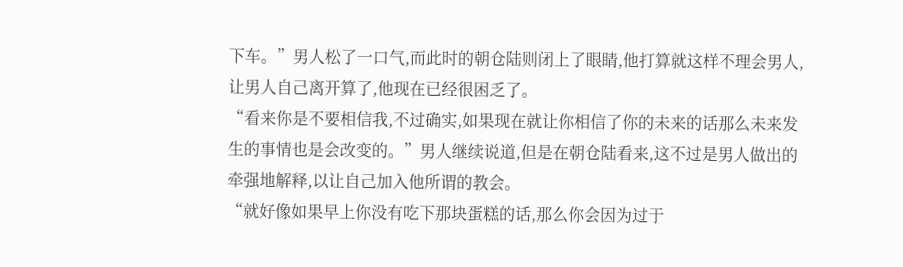下车。”男人松了一口气,而此时的朝仓陆则闭上了眼睛,他打算就这样不理会男人,让男人自己离开算了,他现在已经很困乏了。
“看来你是不要相信我,不过确实,如果现在就让你相信了你的未来的话那么未来发生的事情也是会改变的。”男人继续说道,但是在朝仓陆看来,这不过是男人做出的牵强地解释,以让自己加入他所谓的教会。
“就好像如果早上你没有吃下那块蛋糕的话,那么你会因为过于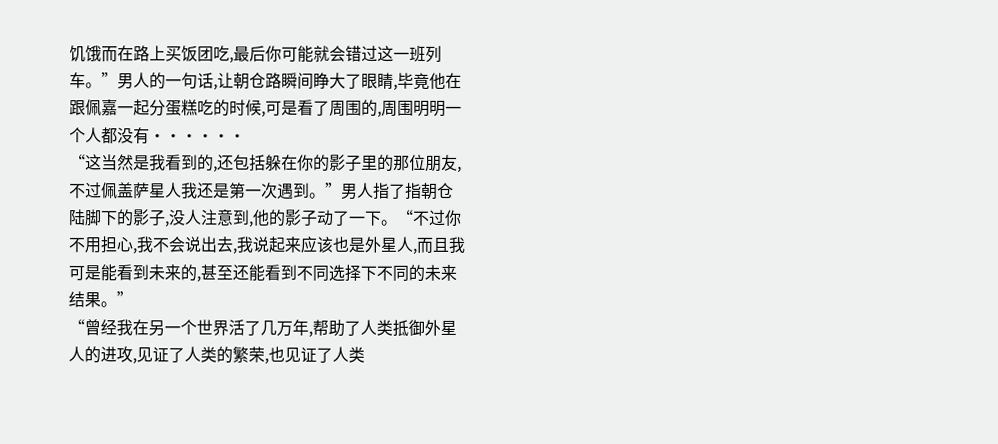饥饿而在路上买饭团吃,最后你可能就会错过这一班列车。”男人的一句话,让朝仓路瞬间睁大了眼睛,毕竟他在跟佩嘉一起分蛋糕吃的时候,可是看了周围的,周围明明一个人都没有······
“这当然是我看到的,还包括躲在你的影子里的那位朋友,不过佩盖萨星人我还是第一次遇到。”男人指了指朝仓陆脚下的影子,没人注意到,他的影子动了一下。“不过你不用担心,我不会说出去,我说起来应该也是外星人,而且我可是能看到未来的,甚至还能看到不同选择下不同的未来结果。”
“曾经我在另一个世界活了几万年,帮助了人类抵御外星人的进攻,见证了人类的繁荣,也见证了人类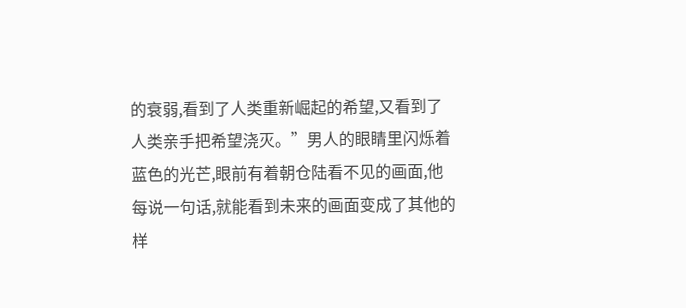的衰弱,看到了人类重新崛起的希望,又看到了人类亲手把希望浇灭。”男人的眼睛里闪烁着蓝色的光芒,眼前有着朝仓陆看不见的画面,他每说一句话,就能看到未来的画面变成了其他的样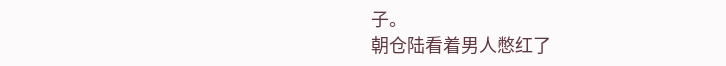子。
朝仓陆看着男人憋红了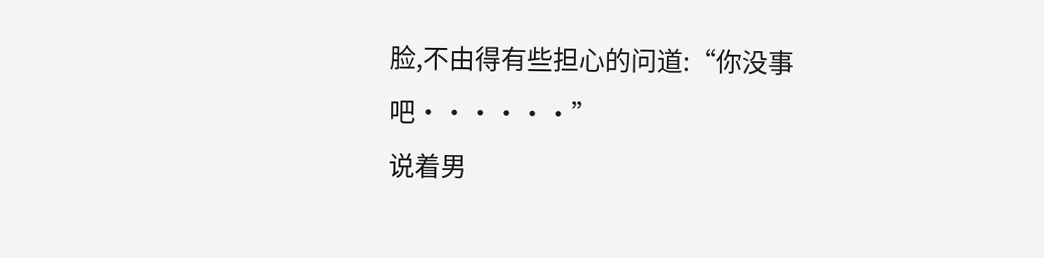脸,不由得有些担心的问道:“你没事吧······”
说着男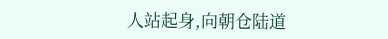人站起身,向朝仓陆道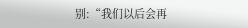别:“我们以后会再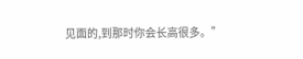见面的,到那时你会长高很多。”